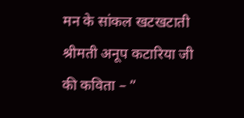मन के सांकल खटखटाती श्रीमती अनूप कटारिया जी की कविता – ”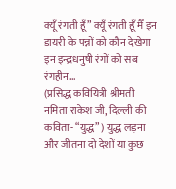क्यूँ रंगती हूँ” क्यूँ रंगती हूँ मैँ इन डायरी के पन्नों को कौन देखेगा इन इन्द्रधनुषी रंगों को सब रंगहीन…
(प्रसिद्ध कवियित्री श्रीमती नमिता राकेश जी, दिल्ली की कविता- “युद्ध” ) युद्ध लड़ना और जीतना दो देशों या कुछ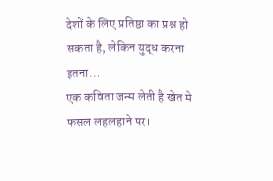देशों के लिए प्रतिष्ठा का प्रश्न हो सकता है, लेकिन युद्ध करना इतना…
एक कविता जन्म लेती है खेत मे फसल लहलहाने पर।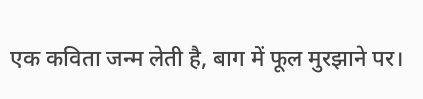एक कविता जन्म लेती है, बाग में फूल मुरझाने पर।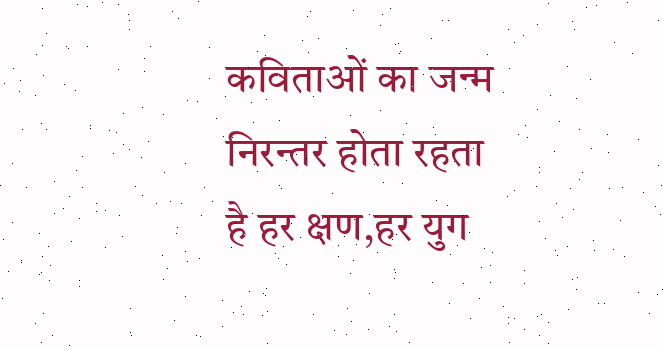कविताओं का जन्म निरन्तर होता रहता है हर क्षण,हर युग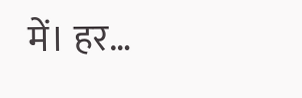में। हर…